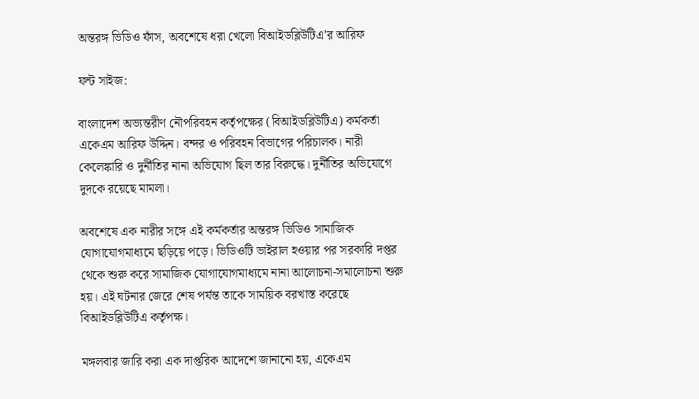অন্তরঙ্গ ভিডিও ফাঁস, অবশেষে ধরা খেলো বিআইডব্লিউটিএ’র আরিফ

ফন্ট সাইজ:

বাংলাদেশ অভ্যন্তরীণ নৌপরিবহন কর্তৃপক্ষের (বিআইডব্লিউটিএ) কর্মকর্তা একেএম আরিফ উদ্দিন। বন্দর ও পরিবহন বিভাগের পরিচালক। নারী কেলেঙ্কারি ও দুর্নীতির নানা অভিযোগ ছিল তার বিরুদ্ধে। দুর্নীতির অভিযোগে দুদকে রয়েছে মামলা।

অবশেষে এক নারীর সঙ্গে এই কর্মকর্তার অন্তরঙ্গ ভিডিও সামাজিক যোগাযোগমাধ্যমে ছড়িয়ে পড়ে। ভিডিওটি ভাইরাল হওয়ার পর সরকারি দপ্তর থেকে শুরু করে সামাজিক যোগাযোগমাধ্যমে নানা আলোচনা-সমালোচনা শুরু হয়। এই ঘটনার জেরে শেষ পর্যন্ত তাকে সাময়িক বরখাস্ত করেছে বিআইডব্লিউটিএ কর্তৃপক্ষ।

মঙ্গলবার জারি করা এক দাপ্তরিক আদেশে জানানো হয়, একেএম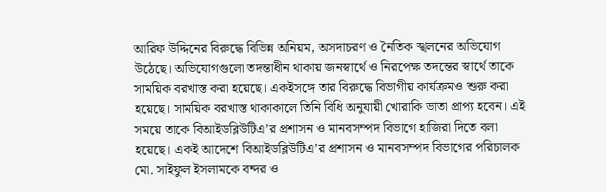আরিফ উদ্দিনের বিরুদ্ধে বিভিন্ন অনিয়ম, অসদাচরণ ও নৈতিক স্খলনের অভিযোগ উঠেছে। অভিযোগগুলো তদন্তাধীন থাকায় জনস্বার্থে ও নিরপেক্ষ তদন্তের স্বার্থে তাকে সাময়িক বরখাস্ত করা হয়েছে। একইসঙ্গে তার বিরুদ্ধে বিভাগীয় কার্যক্রমও শুরু করা হয়েছে। সাময়িক বরখাস্ত থাকাকালে তিনি বিধি অনুযায়ী খোরাকি ভাতা প্রাপ্য হবেন। এই সময়ে তাকে বিআইডব্লিউটিএ’র প্রশাসন ও মানবসম্পদ বিভাগে হাজিরা দিতে বলা হয়েছে। একই আদেশে বিআইডব্লিউটিএ’র প্রশাসন ও মানবসম্পদ বিভাগের পরিচালক মো. সাইফুল ইসলামকে বন্দর ও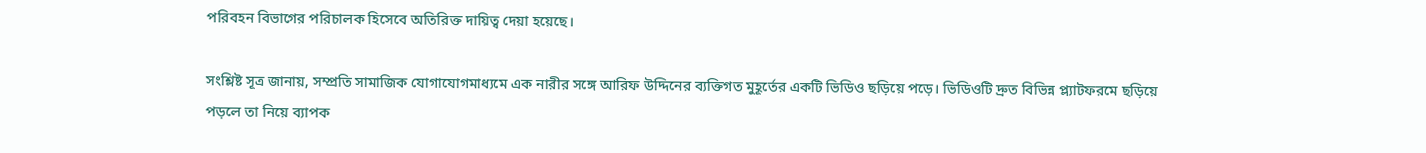পরিবহন বিভাগের পরিচালক হিসেবে অতিরিক্ত দায়িত্ব দেয়া হয়েছে।

সংশ্লিষ্ট সূত্র জানায়, সম্প্রতি সামাজিক যোগাযোগমাধ্যমে এক নারীর সঙ্গে আরিফ উদ্দিনের ব্যক্তিগত মুহূর্তের একটি ভিডিও ছড়িয়ে পড়ে। ভিডিওটি দ্রুত বিভিন্ন প্ল্যাটফরমে ছড়িয়ে পড়লে তা নিয়ে ব্যাপক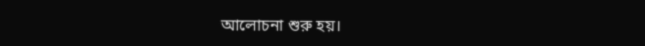আলোচনা শুরু হয়।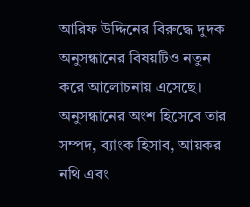আরিফ উদ্দিনের বিরুদ্ধে দুদক অনুসন্ধানের বিষয়টিও নতুন করে আলোচনায় এসেছে। অনুসন্ধানের অংশ হিসেবে তার সম্পদ, ব্যাংক হিসাব, আয়কর নথি এবং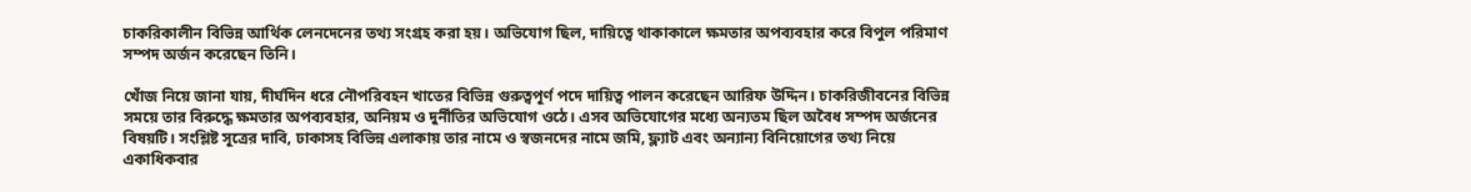চাকরিকালীন বিভিন্ন আর্থিক লেনদেনের তথ্য সংগ্রহ করা হয়। অভিযোগ ছিল, দায়িত্বে থাকাকালে ক্ষমতার অপব্যবহার করে বিপুল পরিমাণ সম্পদ অর্জন করেছেন তিনি।

খোঁজ নিয়ে জানা যায়, দীর্ঘদিন ধরে নৌপরিবহন খাতের বিভিন্ন গুরুত্বপূর্ণ পদে দায়িত্ব পালন করেছেন আরিফ উদ্দিন। চাকরিজীবনের বিভিন্ন সময়ে তার বিরুদ্ধে ক্ষমতার অপব্যবহার, অনিয়ম ও দুর্নীতির অভিযোগ ওঠে। এসব অভিযোগের মধ্যে অন্যতম ছিল অবৈধ সম্পদ অর্জনের বিষয়টি। সংশ্লিষ্ট সূত্রের দাবি, ঢাকাসহ বিভিন্ন এলাকায় তার নামে ও স্বজনদের নামে জমি, ফ্ল্যাট এবং অন্যান্য বিনিয়োগের তথ্য নিয়ে একাধিকবার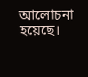আলোচনা হয়েছে।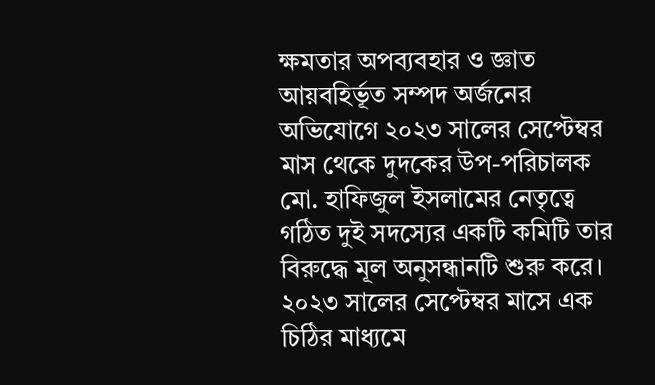ক্ষমতার অপব্যবহার ও জ্ঞাত আয়বহির্ভূত সম্পদ অর্জনের অভিযোগে ২০২৩ সালের সেপ্টেম্বর মাস থেকে দুদকের উপ-পরিচালক মো. হাফিজুল ইসলামের নেতৃত্বে গঠিত দুই সদস্যের একটি কমিটি তার বিরুদ্ধে মূল অনুসন্ধানটি শুরু করে। ২০২৩ সালের সেপ্টেম্বর মাসে এক চিঠির মাধ্যমে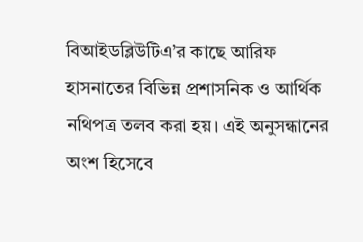বিআইডব্লিউটিএ’র কাছে আরিফ হাসনাতের বিভিন্ন প্রশাসনিক ও আর্থিক নথিপত্র তলব করা হয়। এই অনুসন্ধানের অংশ হিসেবে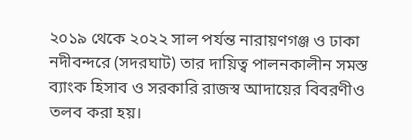২০১৯ থেকে ২০২২ সাল পর্যন্ত নারায়ণগঞ্জ ও ঢাকা নদীবন্দরে (সদরঘাট) তার দায়িত্ব পালনকালীন সমস্ত ব্যাংক হিসাব ও সরকারি রাজস্ব আদায়ের বিবরণীও তলব করা হয়।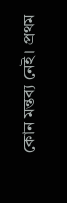কোন মন্তব্য নেই। প্রথম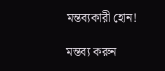মন্তব্যকারী হোন!

মন্তব্য করুন